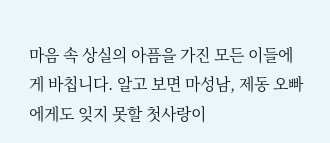마음 속 상실의 아픔을 가진 모든 이들에게 바칩니다. 알고 보면 마성남, 제동 오빠에게도 잊지 못할 첫사랑이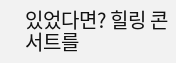있었다면? 힐링 콘서트를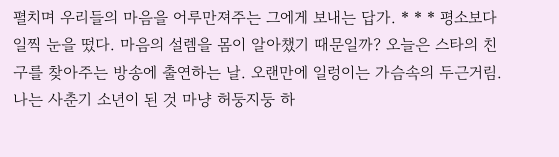펼치며 우리들의 마음을 어루만져주는 그에게 보내는 답가. * * * 평소보다 일찍 눈을 떴다. 마음의 설렘을 몸이 알아챘기 때문일까? 오늘은 스타의 친구를 찾아주는 방송에 출연하는 날. 오랜만에 일렁이는 가슴속의 두근거림. 나는 사춘기 소년이 된 것 마냥 허둥지둥 하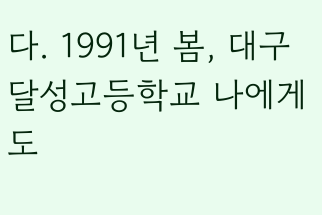다. 1991년 봄, 대구 달성고등학교 나에게도